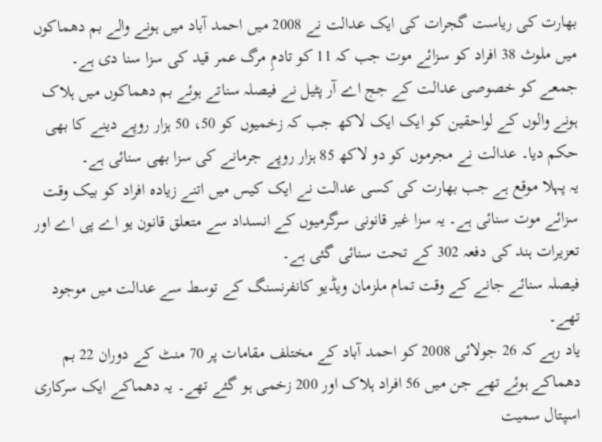بھارت کی ریاست گجرات کی ایک عدالت نے 2008 میں احمد آباد میں ہونے والے بم دھماکوں میں ملوث 38 افراد کو سزائے موت جب کہ 11 کو تادمِ مرگ عمر قید کی سزا سنا دی ہے۔
جمعے کو خصوصی عدالت کے جج اے آر پٹیل نے فیصلہ سناتے ہوئے بم دھماکوں میں ہلاک ہونے والوں کے لواحقین کو ایک ایک لاکھ جب کہ زخمیوں کو 50، 50 ہزار روپے دینے کا بھی حکم دیا۔ عدالت نے مجرموں کو دو لاکھ 85 ہزار روپے جرمانے کی سزا بھی سنائی ہے۔
یہ پہلا موقع ہے جب بھارت کی کسی عدالت نے ایک کیس میں اتنے زیادہ افراد کو بیک وقت سزائے موت سنائی ہے۔ یہ سزا غیر قانونی سرگرمیوں کے انسداد سے متعلق قانون یو اے پی اے اور تعزیرات ہند کی دفعہ 302 کے تحت سنائی گئی ہے۔
فیصلہ سنائے جانے کے وقت تمام ملزمان ویڈیو کانفرنسنگ کے توسط سے عدالت میں موجود تھے۔
یاد رہے کہ 26 جولائی 2008 کو احمد آباد کے مختلف مقامات پر 70 منٹ کے دوران 22 بم دھماکے ہوئے تھے جن میں 56 افراد ہلاک اور 200 زخمی ہو گئے تھے۔ یہ دھماکے ایک سرکاری اسپتال سمیت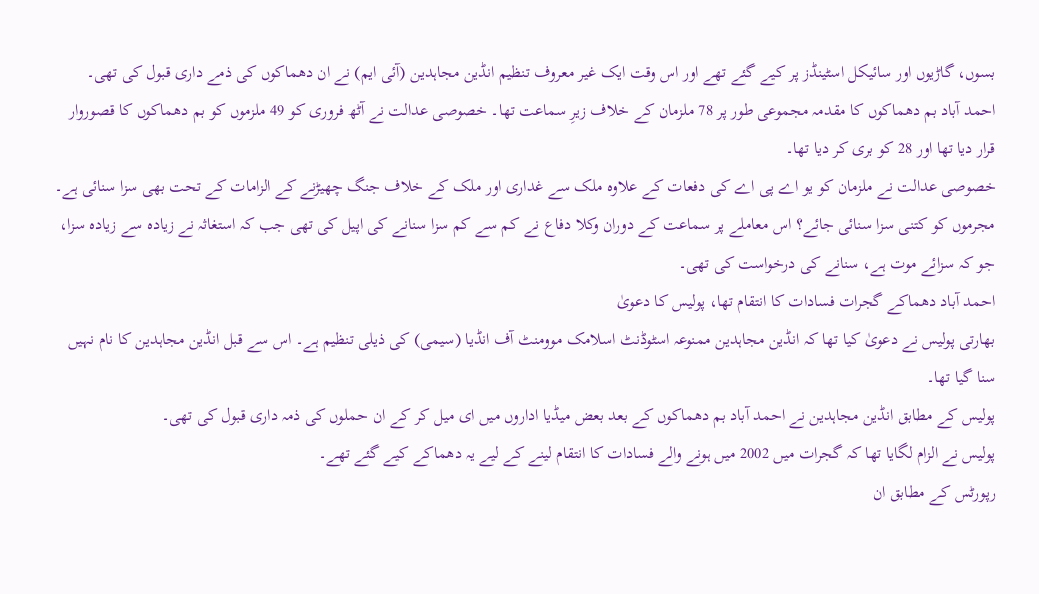بسوں، گاڑیوں اور سائیکل اسٹینڈز پر کیے گئے تھے اور اس وقت ایک غیر معروف تنظیم انڈین مجاہدین (آئی ایم) نے ان دھماکوں کی ذمے داری قبول کی تھی۔
احمد آباد بم دھماکوں کا مقدمہ مجموعی طور پر 78 ملزمان کے خلاف زیرِ سماعت تھا۔ خصوصی عدالت نے آٹھ فروری کو 49 ملزموں کو بم دھماکوں کا قصوروار قرار دیا تھا اور 28 کو بری کر دیا تھا۔
خصوصی عدالت نے ملزمان کو یو اے پی اے کی دفعات کے علاوہ ملک سے غداری اور ملک کے خلاف جنگ چھیڑنے کے الزامات کے تحت بھی سزا سنائی ہے۔
مجرموں کو کتنی سزا سنائی جائے؟ اس معاملے پر سماعت کے دوران وکلا دفاع نے کم سے کم سزا سنانے کی اپیل کی تھی جب کہ استغاثہ نے زیادہ سے زیادہ سزا، جو کہ سزائے موت ہے، سنانے کی درخواست کی تھی۔
احمد آباد دھماکے گجرات فسادات کا انتقام تھا، پولیس کا دعویٰ
بھارتی پولیس نے دعویٰ کیا تھا کہ انڈین مجاہدین ممنوعہ اسٹوڈنٹ اسلامک موومنٹ آف انڈیا (سیمی) کی ذیلی تنظیم ہے۔ اس سے قبل انڈین مجاہدین کا نام نہیں سنا گیا تھا۔
پولیس کے مطابق انڈین مجاہدین نے احمد آباد بم دھماکوں کے بعد بعض میڈیا اداروں میں ای میل کر کے ان حملوں کی ذمہ داری قبول کی تھی۔
پولیس نے الزام لگایا تھا کہ گجرات میں 2002 میں ہونے والے فسادات کا انتقام لینے کے لیے یہ دھماکے کیے گئے تھے۔
رپورٹس کے مطابق ان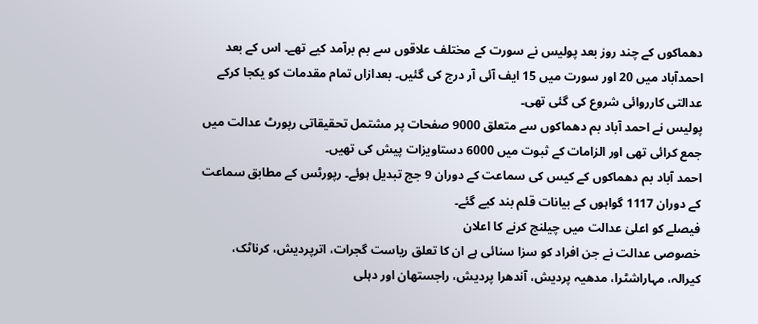دھماکوں کے چند روز بعد پولیس نے سورت کے مختلف علاقوں سے بم برآمد کیے تھے۔ اس کے بعد احمدآباد میں 20 اور سورت میں 15 ایف آئی آر درج کی گئیں۔ بعدازاں تمام مقدمات کو یکجا کرکے عدالتی کارروائی شروع کی گئی تھی۔
پولیس نے احمد آباد بم دھماکوں سے متعلق 9000 صفحات پر مشتمل تحقیقاتی رپورٹ عدالت میں جمع کرائی تھی اور الزامات کے ثبوت میں 6000 دستاویزات پیش کی تھیں۔
احمد آباد بم دھماکوں کے کیس کی سماعت کے دوران 9 جج تبدیل ہوئے۔ رپورٹس کے مطابق سماعت کے دوران 1117 گواہوں کے بیانات قلم بند کیے گئے۔
فیصلے کو اعلیٰ عدالت میں چیلنج کرنے کا اعلان
خصوصی عدالت نے جن افراد کو سزا سنائی ہے ان کا تعلق ریاست گجرات، اترپردیش، کرناٹک، کیرالہ، مہاراشٹرا، مدھیہ پردیش، آندھرا پردیش، راجستھان اور دہلی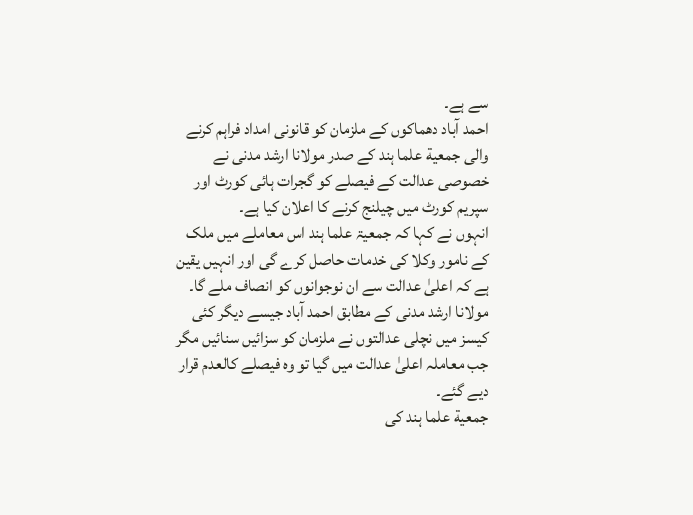سے ہے۔
احمد آباد دھماکوں کے ملزمان کو قانونی امداد فراہم کرنے والی جمعیة علما ہند کے صدر مولانا ارشد مدنی نے خصوصی عدالت کے فیصلے کو گجرات ہائی کورٹ اور سپریم کورٹ میں چیلنج کرنے کا اعلان کیا ہے۔
انہوں نے کہا کہ جمعیۃ علما ہند اس معاملے میں ملک کے نامور وکلا کی خدمات حاصل کرے گی اور انہیں یقین ہے کہ اعلیٰ عدالت سے ان نوجوانوں کو انصاف ملے گا۔
مولانا ارشد مدنی کے مطابق احمد آباد جیسے دیگر کئی کیسز میں نچلی عدالتوں نے ملزمان کو سزائیں سنائیں مگر جب معاملہ اعلیٰ عدالت میں گیا تو وہ فیصلے کالعدم قرار دیے گئے۔
جمعیة علما ہند کی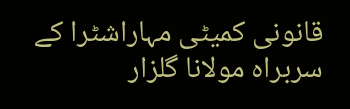قانونی کمیٹی مہاراشٹرا کے سربراہ مولانا گلزار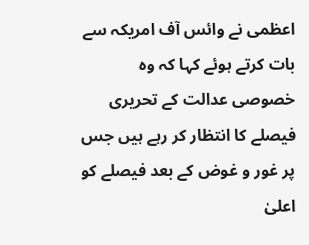اعظمی نے وائس آف امریکہ سے بات کرتے ہوئے کہا کہ وہ خصوصی عدالت کے تحریری فیصلے کا انتظار کر رہے ہیں جس پر غور و غوض کے بعد فیصلے کو اعلیٰ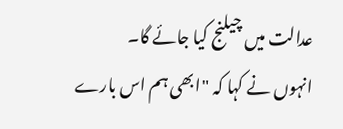عدالت میں چیلنج کیا جائے گا۔
انہوں نے کہا کہ "ابھی ہم اس بارے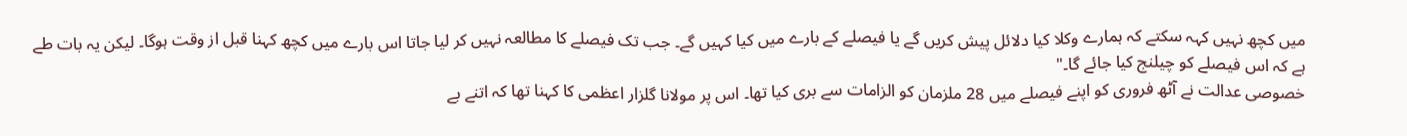میں کچھ نہیں کہہ سکتے کہ ہمارے وکلا کیا دلائل پیش کریں گے یا فیصلے کے بارے میں کیا کہیں گے۔ جب تک فیصلے کا مطالعہ نہیں کر لیا جاتا اس بارے میں کچھ کہنا قبل از وقت ہوگا۔ لیکن یہ بات طے ہے کہ اس فیصلے کو چیلنج کیا جائے گا۔"
خصوصی عدالت نے آٹھ فروری کو اپنے فیصلے میں 28 ملزمان کو الزامات سے بری کیا تھا۔ اس پر مولانا گلزار اعظمی کا کہنا تھا کہ اتنے بے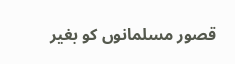قصور مسلمانوں کو بغیر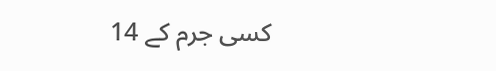کسی جرم کے 14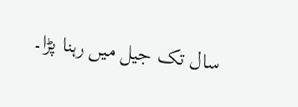سال تک جیل میں رہنا پڑا۔